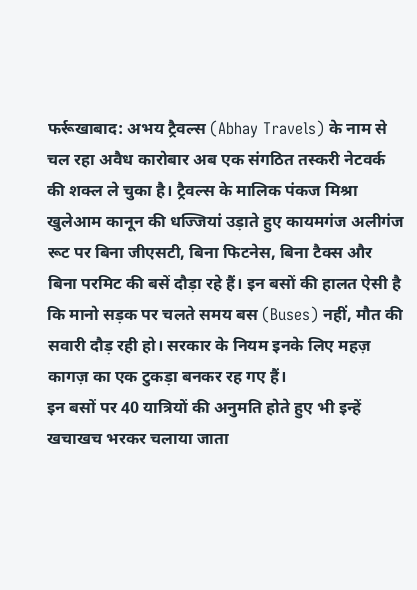फर्रूखाबाद: अभय ट्रैवल्स (Abhay Travels) के नाम से चल रहा अवैध कारोबार अब एक संगठित तस्करी नेटवर्क की शक्ल ले चुका है। ट्रैवल्स के मालिक पंकज मिश्रा खुलेआम कानून की धज्जियां उड़ाते हुए कायमगंज अलीगंज रूट पर बिना जीएसटी, बिना फिटनेस, बिना टैक्स और बिना परमिट की बसें दौड़ा रहे हैं। इन बसों की हालत ऐसी है कि मानो सड़क पर चलते समय बस (Buses) नहीं, मौत की सवारी दौड़ रही हो। सरकार के नियम इनके लिए महज़ कागज़ का एक टुकड़ा बनकर रह गए हैं।
इन बसों पर 40 यात्रियों की अनुमति होते हुए भी इन्हें खचाखच भरकर चलाया जाता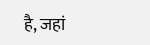है, जहां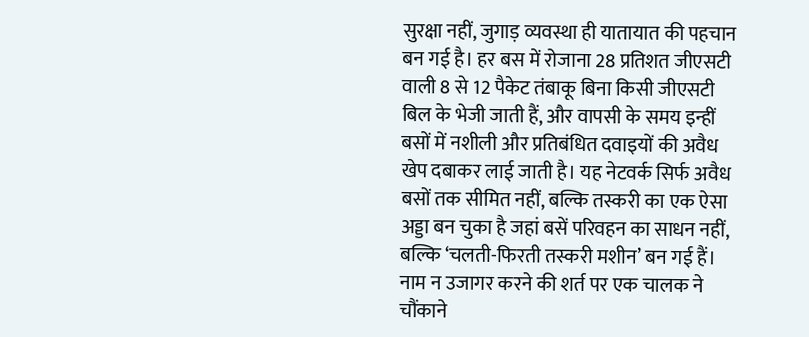सुरक्षा नहीं, जुगाड़ व्यवस्था ही यातायात की पहचान बन गई है। हर बस में रोजाना 28 प्रतिशत जीएसटी वाली 8 से 12 पैकेट तंबाकू बिना किसी जीएसटी बिल के भेजी जाती हैं, और वापसी के समय इन्हीं बसों में नशीली और प्रतिबंधित दवाइयों की अवैध खेप दबाकर लाई जाती है। यह नेटवर्क सिर्फ अवैध बसों तक सीमित नहीं, बल्कि तस्करी का एक ऐसा अड्डा बन चुका है जहां बसें परिवहन का साधन नहीं, बल्कि ‘चलती-फिरती तस्करी मशीन’ बन गई हैं।
नाम न उजागर करने की शर्त पर एक चालक ने चौंकाने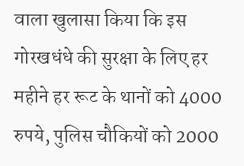वाला खुलासा किया कि इस गोरखधंधे की सुरक्षा के लिए हर महीने हर रूट के थानों को 4000 रुपये, पुलिस चौकियों को 2000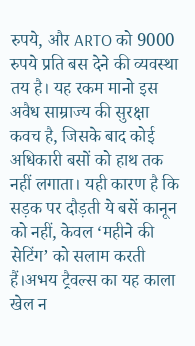रुपये, और ARTO को 9000 रुपये प्रति बस देने की व्यवस्था तय है। यह रकम मानो इस अवैध साम्राज्य की सुरक्षा कवच है, जिसके बाद कोई अधिकारी बसों को हाथ तक नहीं लगाता। यही कारण है कि सड़क पर दौड़ती ये बसें कानून को नहीं, केवल ‘महीने की सेटिंग’ को सलाम करती हैं।अभय ट्रैवल्स का यह काला खेल न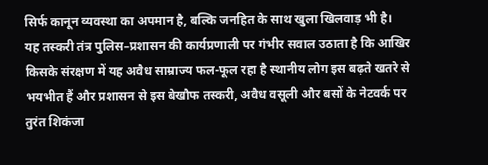सिर्फ कानून व्यवस्था का अपमान है, बल्कि जनहित के साथ खुला खिलवाड़ भी है।
यह तस्करी तंत्र पुलिस–प्रशासन की कार्यप्रणाली पर गंभीर सवाल उठाता है कि आखिर किसके संरक्षण में यह अवैध साम्राज्य फल-फूल रहा है स्थानीय लोग इस बढ़ते खतरे से भयभीत हैं और प्रशासन से इस बेखौफ तस्करी, अवैध वसूली और बसों के नेटवर्क पर तुरंत शिकंजा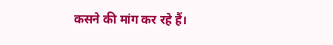कसने की मांग कर रहे हैं।